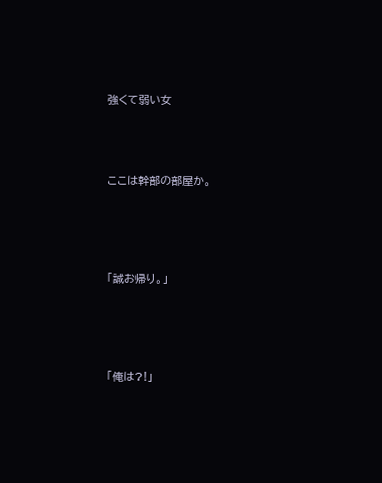強くて弱い女




ここは幹部の部屋か。





「誠お帰り。」





「俺は?!」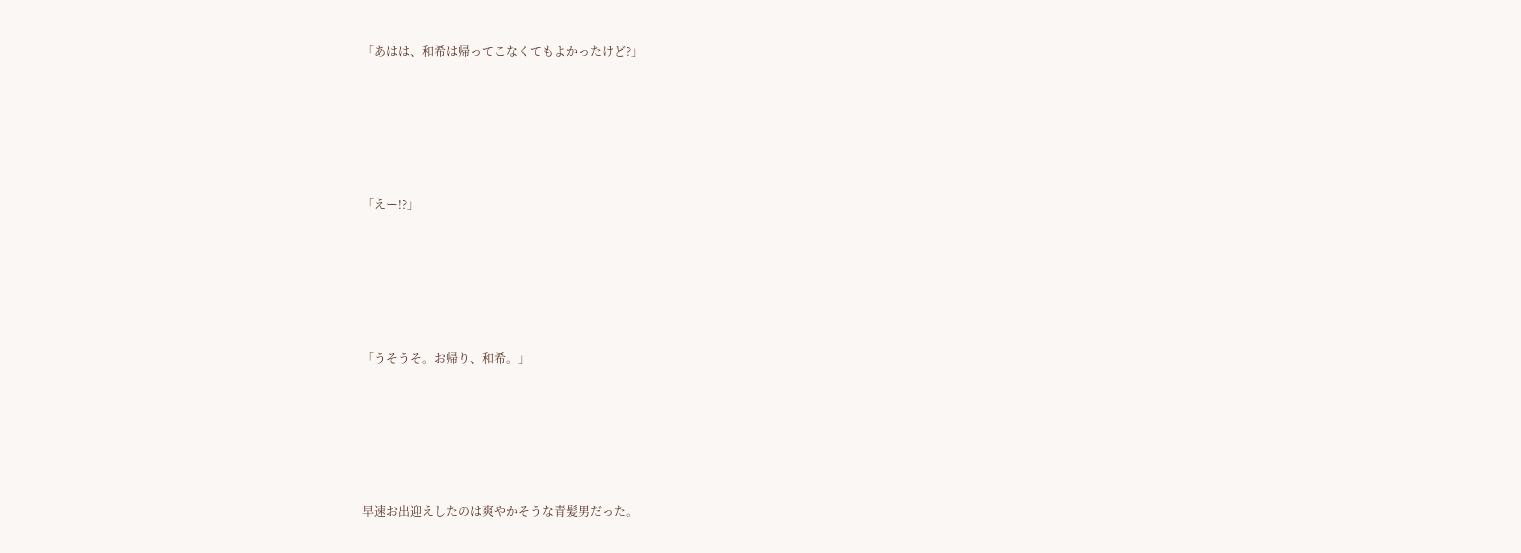「あはは、和希は帰ってこなくてもよかったけど?」





「えー!?」





「うそうそ。お帰り、和希。」





早速お出迎えしたのは爽やかそうな青髪男だった。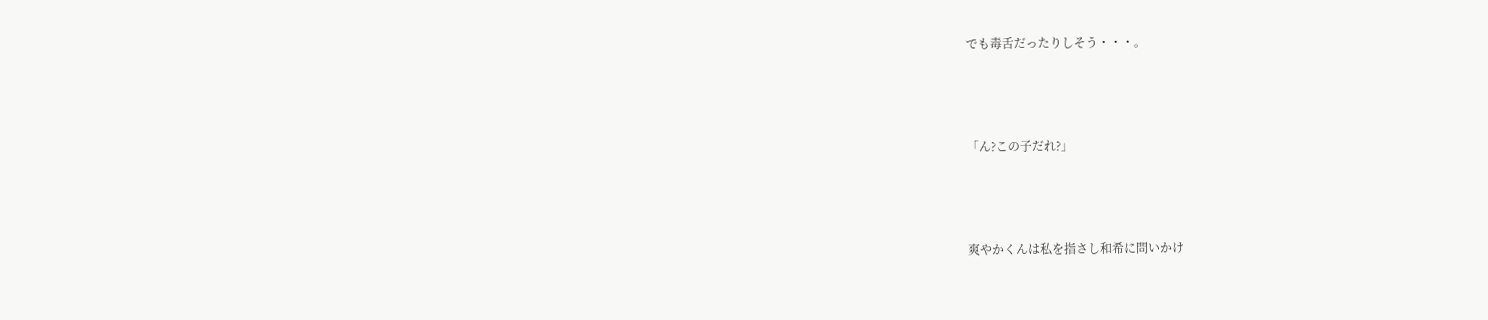でも毒舌だったりしそう・・・。





「ん?この子だれ?」





爽やかくんは私を指さし和希に問いかけ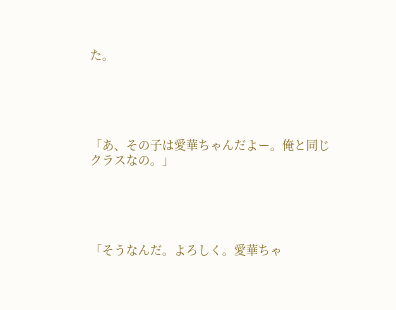た。





「あ、その子は愛華ちゃんだよー。俺と同じクラスなの。」





「そうなんだ。よろしく。愛華ちゃ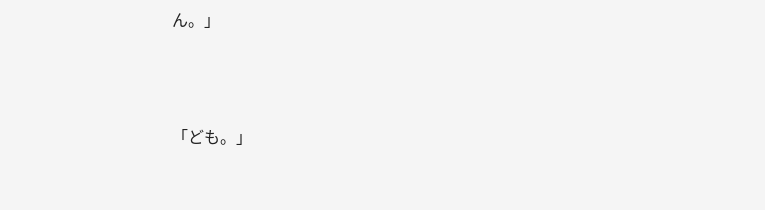ん。」





「ども。」